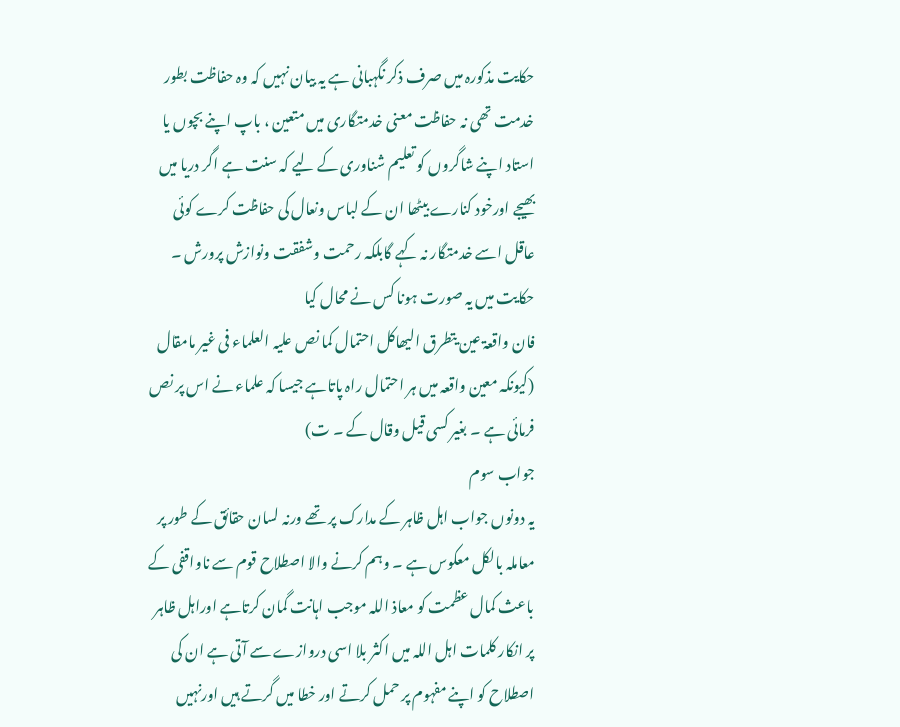حکایت مذکورہ میں صرف ذکر نگہبانی ہے یہ بیان نہیں کہ وہ حفاظت بطور خدمت تھی نہ حفاظت معنی خدمتگاری میں متعین ، باپ اپنے بچوں یا استاد اپنے شاگروں کو تعلیم شناوری کے لیے کہ سنت ہے اگر دریا میں بھیجے اورخود کنارے بیٹھا ان کے لباس ونعال کی حفاظت کرے کوئی عاقل اسے خدمتگار نہ کہے گابلکہ رحمت وشفقت ونوازش پرورش ۔ حکایت میں یہ صورت ہونا کس نے محال کیا
فان واقعۃ عین یتطرق الیھاکل احتمال کما نص علیہ العلماء فی غیر مامقال
(کیونکہ معین واقعہ میں ہر احتمال راہ پاتاہے جیسا کہ علماء نے اس پر نص فرمائی ہے ۔ بغیر کسی قیل وقال کے ۔ ت)
جواب سوم
یہ دونوں جواب اہل ظاہر کے مدارک پر تھے ورنہ لسان حقائق کے طور پر معاملہ بالکل معکوس ہے ۔ وہم کرنے والا اصطلاح قوم سے ناواقفی کے باعث کمال عظمت کو معاذ اللہ موجب اہانت گمان کرتاہے اوراہل ظاہر پر انکار کلمات اہل اللہ میں اکثر بلا اسی دروازے سے آتی ہے ان کی اصطلاح کو اپنے مفہوم پر حمل کرتے اور خطا میں گرتے ہیں اورنہیں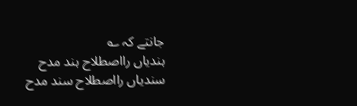جانتے کہ ؎
ہندیاں رااصطلاح ہند مدح
سندیاں رااصطلاح سند مدح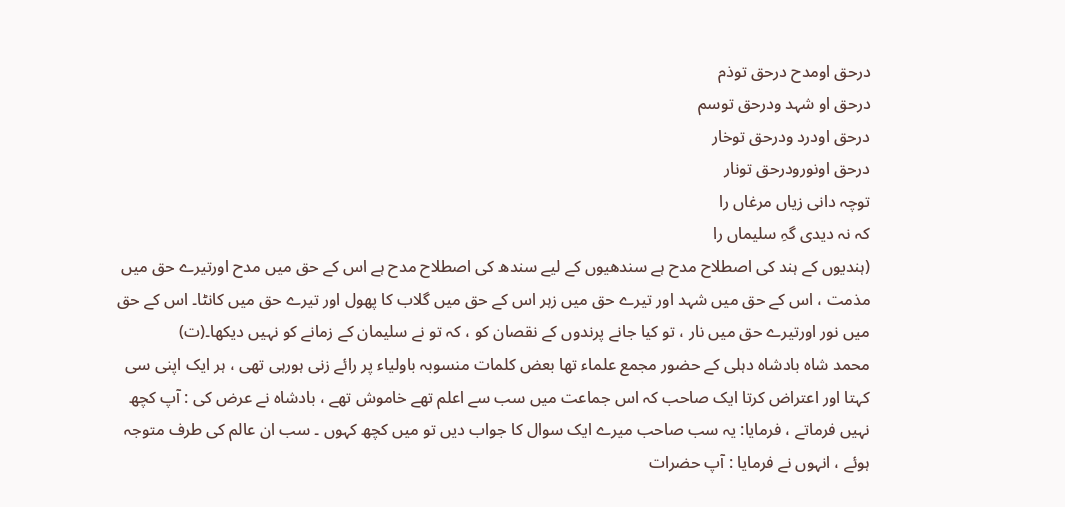درحق اومدح درحق توذم
درحق او شہد ودرحق توسم
درحق اودرد ودرحق توخار
درحق اونورودرحق تونار
توچہ دانی زیاں مرغاں را
کہ نہ دیدی گہِ سلیماں را
(ہندیوں کے ہند کی اصطلاح مدح ہے سندھیوں کے لیے سندھ کی اصطلاح مدح ہے اس کے حق میں مدح اورتیرے حق میں مذمت ، اس کے حق میں شہد اور تیرے حق میں زہر اس کے حق میں گلاب کا پھول اور تیرے حق میں کانٹا۔ اس کے حق میں نور اورتیرے حق میں نار ، تو کیا جانے پرندوں کے نقصان کو ، کہ تو نے سلیمان کے زمانے کو نہیں دیکھا۔(ت)
محمد شاہ بادشاہ دہلی کے حضور مجمع علماء تھا بعض کلمات منسوبہ باولیاء پر رائے زنی ہورہی تھی ، ہر ایک اپنی سی کہتا اور اعتراض کرتا ایک صاحب کہ اس جماعت میں سب سے اعلم تھے خاموش تھے ، بادشاہ نے عرض کی : آپ کچھ نہیں فرماتے ، فرمایا: یہ سب صاحب میرے ایک سوال کا جواب دیں تو میں کچھ کہوں ۔ سب ان عالم کی طرف متوجہ ہوئے ، انہوں نے فرمایا : آپ حضرات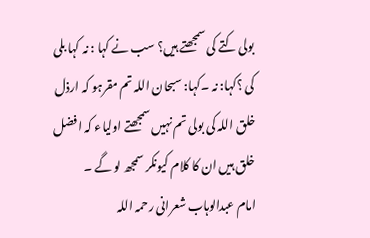بولی کتے کی سمجھتے ہیں؟ سب نے کہا : نہ کہا بلی کی ؟کہا: نہ ۔کہا: سبحان اللہ تم مقرہو کہ ارذل خلق اللہ کی بولی تم نہیں سمجھتے اولیاء کہ افضل خلق ہیں ان کا کلام کیونکر سمجھ لو گے ۔
امام عبدالوہاب شعرانی رحمہ اللہ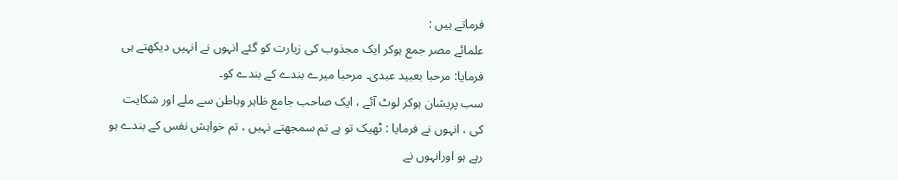فرماتے ہیں :
علمائے مصر جمع ہوکر ایک مجذوب کی زیارت کو گئے انہوں نے انہیں دیکھتے ہی فرمایا: مرحبا بعبید عبدی۔ مرحبا میرے بندے کے بندے کو۔
سب پریشان ہوکر لوٹ آئے ، ایک صاحب جامع ظاہر وباطن سے ملے اور شکایت کی ، انہوں نے فرمایا : ٹھیک تو ہے تم سمجھتے نہیں ، تم خواہش نفس کے بندے ہو رہے ہو اورانہوں نے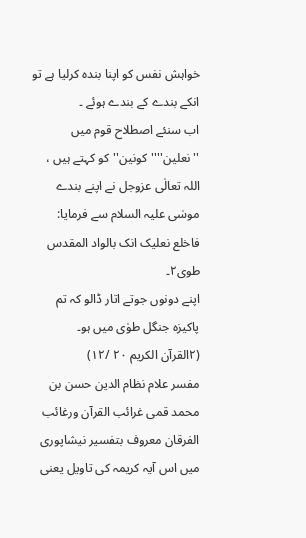خواہش نفس کو اپنا بندہ کرلیا ہے تو انکے بندے کے بندے ہوئے ۔
اب سنئے اصطلاح قوم میں ''نعلین''''کونین''کو کہتے ہیں ، اللہ تعالٰی عزوجل نے اپنے بندے موسٰی علیہ السلام سے فرمایا:
فاخلع نعلیک انک بالواد المقدس طوی۲۔
اپنے دونوں جوتے اتار ڈالو کہ تم پاکیزہ جنگل طوٰی میں ہو۔
(۲القرآن الکریم ۲۰ /۱۲)
مفسر علام نظام الدین حسن بن محمد قمی غرائب القرآن ورغائب الفرقان معروف بتفسیر نیشاپوری میں اس آیہ کریمہ کی تاویل یعنی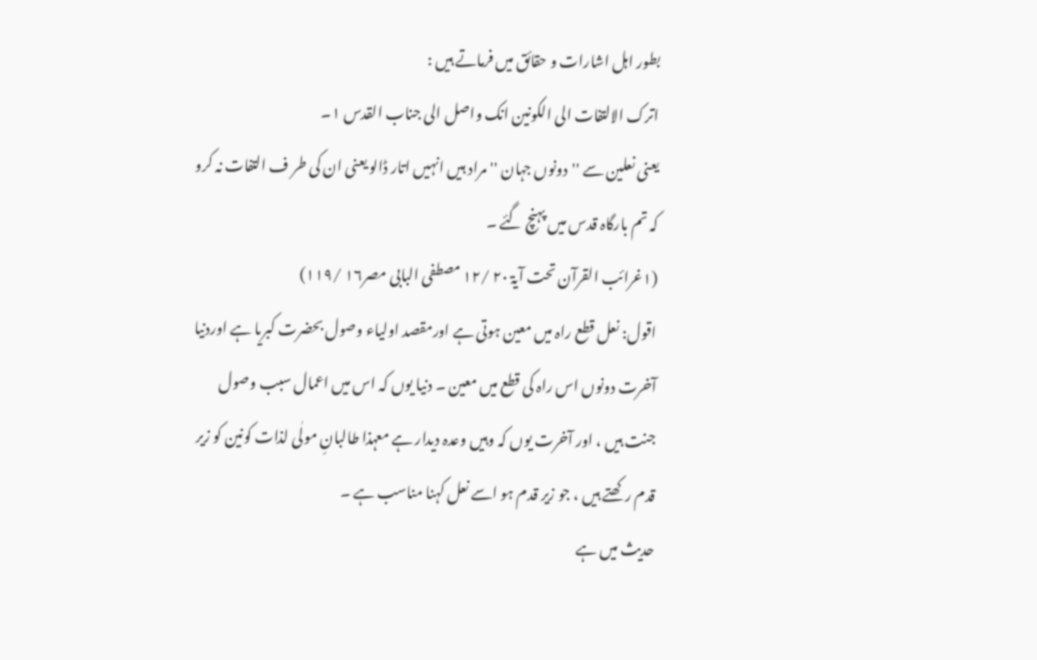بطور اہل اشارات و حقائق میں فرماتے ہیں :
اترک الالتفات الی الکونین انک واصل الی جناب القدس ۱۔
یعنی نعلین سے ''دونوں جہان ''مراد ہیں انہیں اتار ڈالو یعنی ان کی طر ف التفات نہ کرو کہ تم بارگاہ قدس میں پہنچ گئے ۔
(۱غرائب القرآن تحت آیۃ ۲۰ /۱۲ مصطفی البابی مصر۱۶ /۱۱۹)
اقول: نعل قطع راہ میں معین ہوتی ہے اورمقصد اولیاء وصول بحضرت کبریا ہے اوردنیا آخرت دونوں اس راہ کی قطع میں معین ۔ دنیا یوں کہ اس میں اعمال سبب وصول جنت ہیں ، اور آخرت یوں کہ وہیں وعدہ دیدار ہے معہذا طالبانِ مولٰی لذات کونین کو زیر قدم رکھتے ہیں ، جو زیر قدم ہو اسے نعل کہنا مناسب ہے ۔
حدیث میں ہے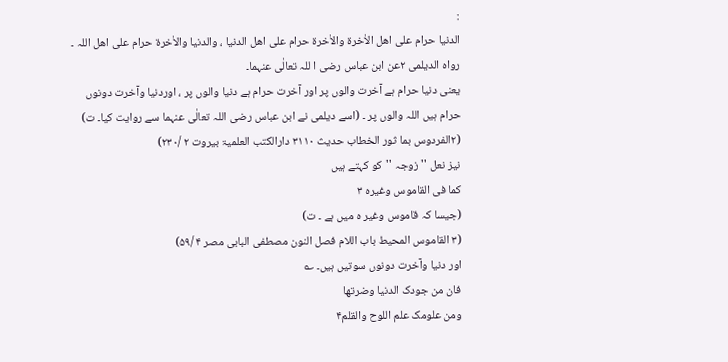:
الدنیا حرام علی اھل الاٰخرۃ والاٰخرۃ حرام علی اھل الدنیا ، والدنیا والاٰخرۃ حرام علی اھل اللہ ۔ رواہ الدیلمی ۲عن ابن عباس رضی ا للہ تعالٰی عنہما۔
یعنی دنیا حرام ہے آخرت والوں پر اور آخرت حرام ہے دنیا والوں پر ، اوردنیا وآخرت دونوں حرام ہیں اللہ والوں پر ۔ (اسے دیلمی نے ابن عباس رضی اللہ تعالٰی عنہما سے روایت کیا۔ ت)
(۲الفردوس بما ثور الخطاب حدیث ۳۱۱۰ دارالکتب العلمیۃ بیروت ۲ /۲۳۰)
نیز نعل ''زوجہ ''کو کہتے ہیں
کما فی القاموس وغیرہ ۳
(جیسا کہ قاموس وغیر ہ میں ہے ۔ ت)
(۳ القاموس المحیط باب اللام فصل النون مصطفی البابی مصر ۴ /۵۹)
اور دنیا وآخرت دونوں سوتیں ہیں۔ ؎
فان من جودک الدنیا وضرتھا
ومن علومک علم اللوح والقلم۴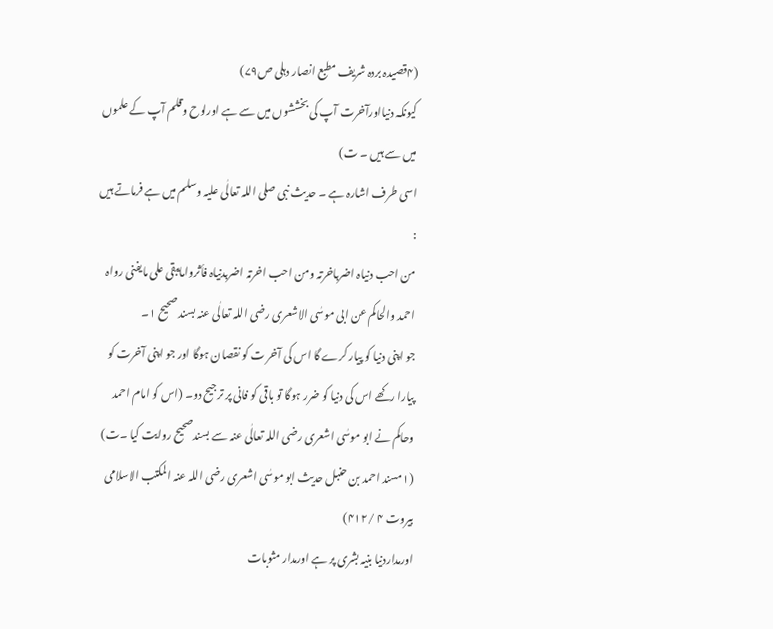(۴قصیدہ بردہ شریف مطبع انصار دہلی ص۷۹)
کیونکہ دنیااورآخرت آپ کی بخششوں میں سے ہے اورلوح وقلم آپ کے علموں میں سے ہیں ۔ ت)
اسی طرف اشارہ ہے ۔ حدیث نبی صلی اللہ تعالٰی علیہ وسلم میں ہے فرماتے ہیں :
من احب دنیاہ اضرباخرتہ ومن احب اخرتہ اضربدنیاہ فأثروامایبقی علی مایفنی رواہ احمد والحاکم عن ابی موسٰی الاشعری رضی اللہ تعالٰی عنہ بسند صحیح ۱۔
جو اپنی دنیا کو پیار کرے گا اس کی آخر ت کو نقصان ہوگا اور جو اپنی آخرت کو پیارا رکھے اس کی دنیا کو ضرر ہوگا تو باقی کو فانی پر ترجیح دو۔ (اس کو امام احمد وحاکم نے ابو موسٰی اشعری رضی اللہ تعالٰی عنہ سے بسندصحیح روایت کیا ۔ت)
(۱مسند احمد بن حنبل حدیث ابو موسٰی اشعری رضی اللہ عنہ المکتب الاسلامی بیروت ۴ /۴۱۲)
اورمداردنیا بنیہ بشری پر ہے اورمدار مثوبات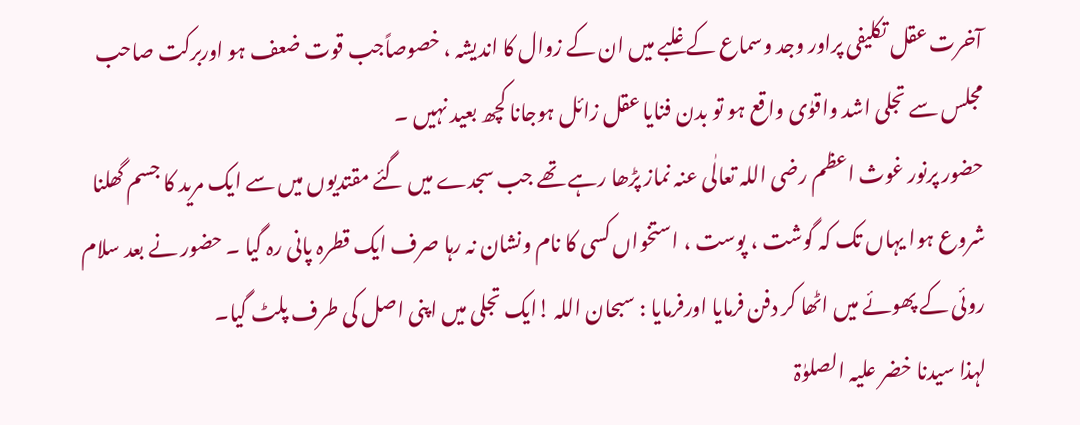آخرت عقل تکلیفی پراور وجد وسماع کے غلبے میں ان کے زوال کا اندیشہ ، خصوصاًجب قوت ضعف ہو اوربرکت صاحب مجلس سے تجلی اشد واقوٰی واقع ہو تو بدن فنایا عقل زائل ہوجانا کچھ بعید نہیں ۔
حضور پرنور غوث اعظم رضی اللہ تعالٰی عنہ نماز پڑھا رہے تھے جب سجدے میں گئے مقتدیوں میں سے ایک مرید کا جسم گھلنا شروع ہوا یہاں تک کہ گوشت ، پوست ، استخواں کسی کا نام ونشان نہ رہا صرف ایک قطرہ پانی رہ گیا ۔ حضور نے بعد سلام روئی کے پھوئے میں اٹھا کر دفن فرمایا اورفرمایا : سبحان اللہ !ایک تجلی میں اپنی اصل کی طرف پلٹ گیا۔
لہذا سیدنا خضر علیہ الصلوٰۃ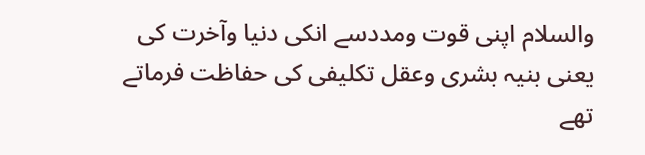والسلام اپنی قوت ومددسے انکی دنیا وآخرت کی یعنی بنیہ بشری وعقل تکلیفی کی حفاظت فرماتے تھے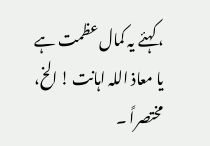، کہئے یہ کمال عظمت ہے یا معاذ اللہ اہانت ! الخ، مختصراً ۔